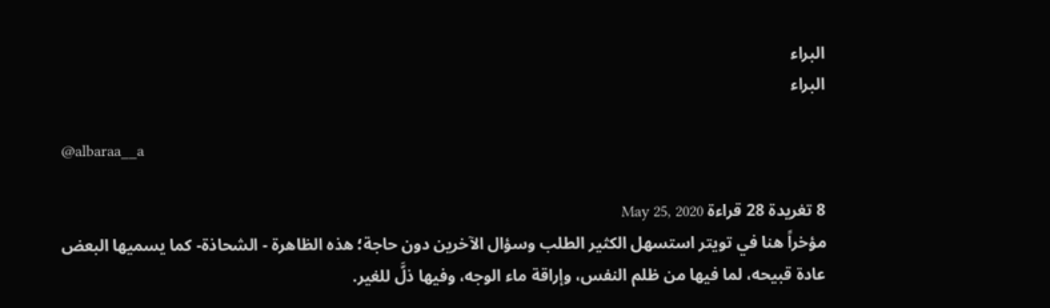البراء
البراء

@albaraa__a

8 تغريدة 28 قراءة May 25, 2020
مؤخراً هنا في تويتر استسهل الكثير الطلب وسؤال الآخرين دون حاجة؛ هذه الظاهرة - الشحاذة- كما يسميها البعض عادة قبيحه، لما فيها من ظلم النفس، وإراقة ماء الوجه، وفيها ذلَّ للغير.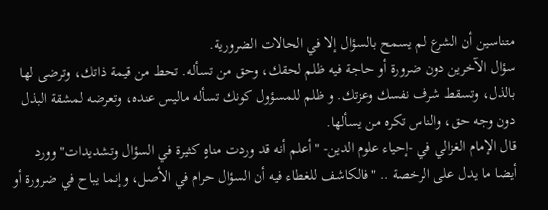متناسين أن الشرع لم يسمح بالسؤال إلا في الحالات الضرورية.
سؤال الآخرين دون ضرورة أو حاجة فيه ظلم لحقك، وحق من تسأله. تحط من قيمة ذاتك، وترضى لها بالذل، وتسقط شرف نفسك وعزتك. و ظلم للمسؤول كونك تسأله ماليس عنده، وتعرضه لمشقة البذل دون وجه حق، والناس تكره من يسألها.
قال الإمام الغزالي في -إحياء علوم الدين- "أعلم أنه قد وردت مناهٍ كثيرة في السؤال وتشديدات" وورد أيضا ما يدل على الرخصة .. "فالكاشف للغطاء فيه أن السؤال حرام في الأصل، وإنما يباح في ضرورة أو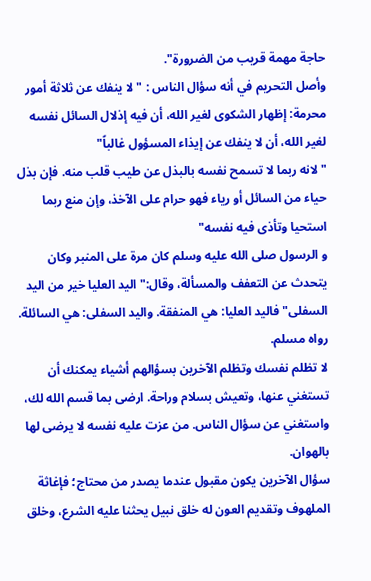حاجة مهمة قريب من الضرورة".
وأصل التحريم في أنه سؤال الناس : " لا ينفك عن ثلاثة أمور محرمة: إظهار الشكوى لغير الله، أن فيه إذلال السائل نفسه لغير الله، أن لا ينفك عن إيذاء المسؤول غالباً"
" لانه ربما لا تسمح نفسه بالبذل عن طيب قلب منه. فإن بذل حياء من السائل أو رياء فهو حرام على الآخذ، وإن منع ربما استحيا وتأذى فيه نفسه"
و الرسول صلى الله عليه وسلم كان مرة على المنبر وكان يتحدث عن التعفف والمسألة، وقال:" اليد العليا خير من اليد السفلى" فاليد العليا: هي المنفقة. واليد السفلى: هي السائلة. رواه مسلم.
لا تظلم نفسك وتظلم الآخرين بسؤالهم أشياء يمكنك أن تستغني عنها، وتعيش بسلام وراحة. ارضى بما قسم الله لك، واستغني عن سؤال الناس. من عزت عليه نفسه لا يرضى لها بالهوان.
سؤال الآخرين يكون مقبول عندما يصدر من محتاج؛ فإغاثة الملهوف وتقديم العون له خلق نبيل يحثنا عليه الشرع، وخلق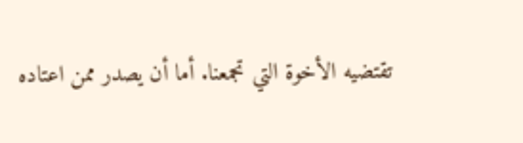تقتضيه الأخوة التي تجمعنا. أما أن يصدر ممن اعتاده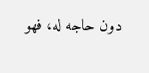دون حاجه له، فهو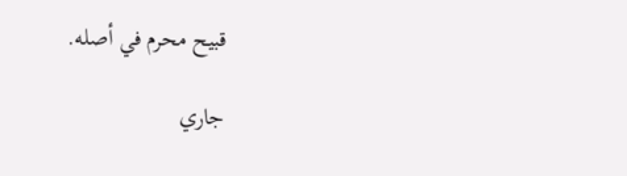قبيح محرم في أصله.

جاري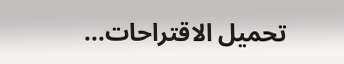تحميل الاقتراحات...